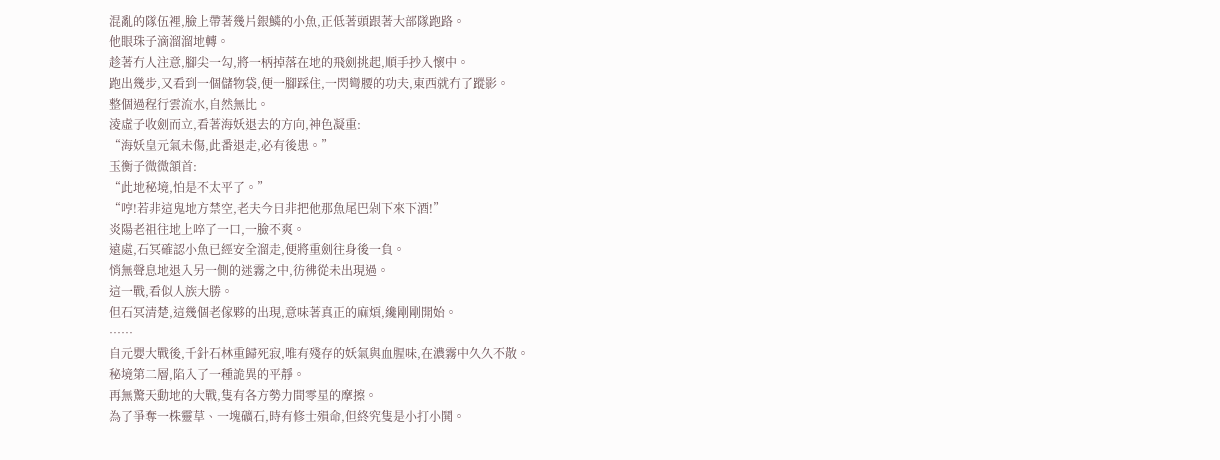混亂的隊伍裡,臉上帶著幾片銀鱗的小魚,正低著頭跟著大部隊跑路。
他眼珠子滴溜溜地轉。
趁著冇人注意,腳尖一勾,將一柄掉落在地的飛劍挑起,順手抄入懷中。
跑出幾步,又看到一個儲物袋,便一腳踩住,一閃彎腰的功夫,東西就冇了蹤影。
整個過程行雲流水,自然無比。
淩虛子收劍而立,看著海妖退去的方向,神色凝重:
“海妖皇元氣未傷,此番退走,必有後患。”
玉衡子微微頷首:
“此地秘境,怕是不太平了。”
“哼!若非這鬼地方禁空,老夫今日非把他那魚尾巴剁下來下酒!”
炎陽老祖往地上啐了一口,一臉不爽。
遠處,石冥確認小魚已經安全溜走,便將重劍往身後一負。
悄無聲息地退入另一側的迷霧之中,彷彿從未出現過。
這一戰,看似人族大勝。
但石冥清楚,這幾個老傢夥的出現,意味著真正的麻煩,纔剛剛開始。
……
自元嬰大戰後,千針石林重歸死寂,唯有殘存的妖氣與血腥味,在濃霧中久久不散。
秘境第二層,陷入了一種詭異的平靜。
再無驚天動地的大戰,隻有各方勢力間零星的摩擦。
為了爭奪一株靈草、一塊礦石,時有修士殞命,但終究隻是小打小鬨。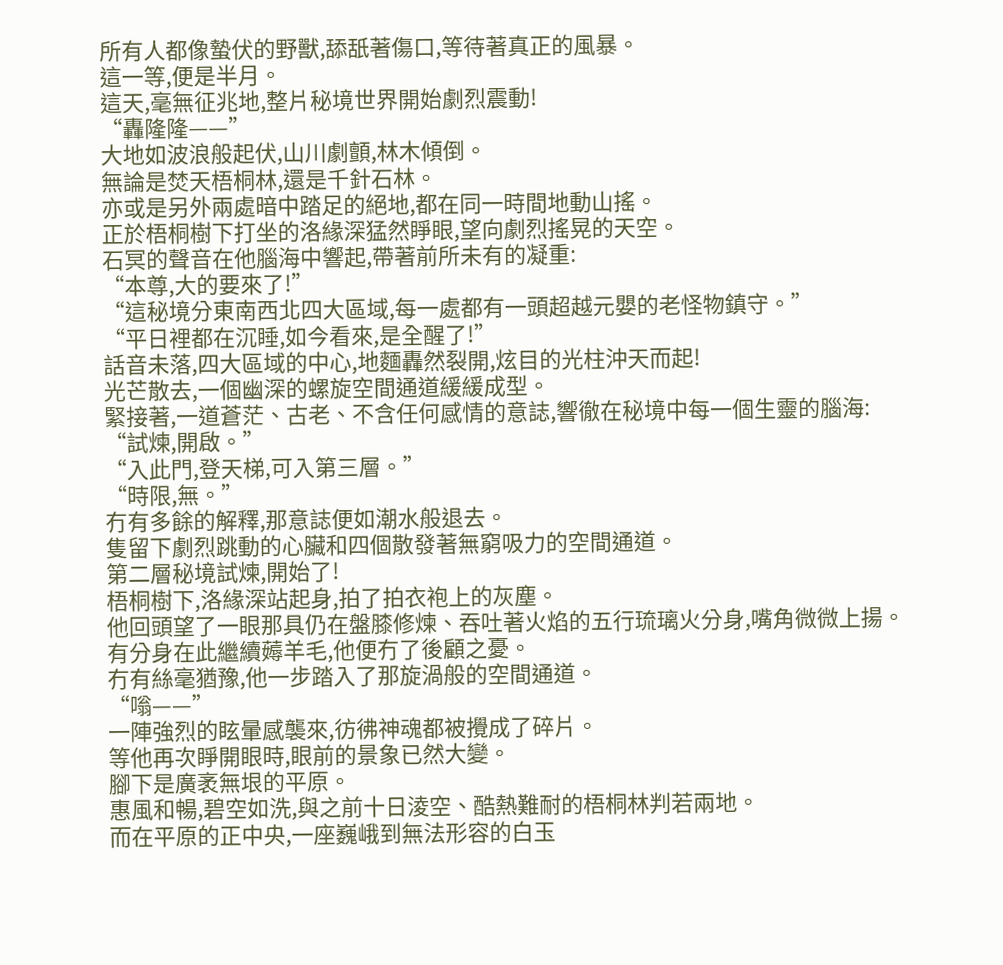所有人都像蟄伏的野獸,舔舐著傷口,等待著真正的風暴。
這一等,便是半月。
這天,毫無征兆地,整片秘境世界開始劇烈震動!
“轟隆隆——”
大地如波浪般起伏,山川劇顫,林木傾倒。
無論是焚天梧桐林,還是千針石林。
亦或是另外兩處暗中踏足的絕地,都在同一時間地動山搖。
正於梧桐樹下打坐的洛緣深猛然睜眼,望向劇烈搖晃的天空。
石冥的聲音在他腦海中響起,帶著前所未有的凝重:
“本尊,大的要來了!”
“這秘境分東南西北四大區域,每一處都有一頭超越元嬰的老怪物鎮守。”
“平日裡都在沉睡,如今看來,是全醒了!”
話音未落,四大區域的中心,地麵轟然裂開,炫目的光柱沖天而起!
光芒散去,一個幽深的螺旋空間通道緩緩成型。
緊接著,一道蒼茫、古老、不含任何感情的意誌,響徹在秘境中每一個生靈的腦海:
“試煉,開啟。”
“入此門,登天梯,可入第三層。”
“時限,無。”
冇有多餘的解釋,那意誌便如潮水般退去。
隻留下劇烈跳動的心臟和四個散發著無窮吸力的空間通道。
第二層秘境試煉,開始了!
梧桐樹下,洛緣深站起身,拍了拍衣袍上的灰塵。
他回頭望了一眼那具仍在盤膝修煉、吞吐著火焰的五行琉璃火分身,嘴角微微上揚。
有分身在此繼續薅羊毛,他便冇了後顧之憂。
冇有絲毫猶豫,他一步踏入了那旋渦般的空間通道。
“嗡——”
一陣強烈的眩暈感襲來,彷彿神魂都被攪成了碎片。
等他再次睜開眼時,眼前的景象已然大變。
腳下是廣袤無垠的平原。
惠風和暢,碧空如洗,與之前十日淩空、酷熱難耐的梧桐林判若兩地。
而在平原的正中央,一座巍峨到無法形容的白玉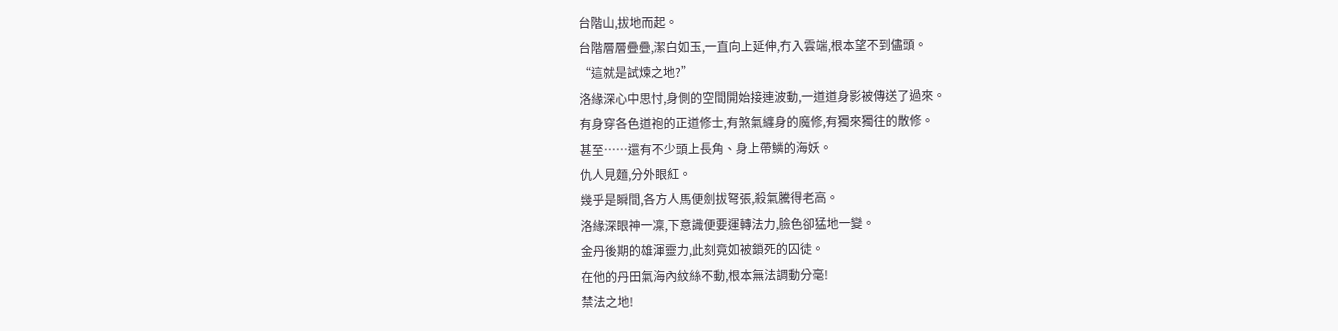台階山,拔地而起。
台階層層疊疊,潔白如玉,一直向上延伸,冇入雲端,根本望不到儘頭。
“這就是試煉之地?”
洛緣深心中思忖,身側的空間開始接連波動,一道道身影被傳送了過來。
有身穿各色道袍的正道修士,有煞氣纏身的魔修,有獨來獨往的散修。
甚至……還有不少頭上長角、身上帶鱗的海妖。
仇人見麵,分外眼紅。
幾乎是瞬間,各方人馬便劍拔弩張,殺氣騰得老高。
洛緣深眼神一凜,下意識便要運轉法力,臉色卻猛地一變。
金丹後期的雄渾靈力,此刻竟如被鎖死的囚徒。
在他的丹田氣海內紋絲不動,根本無法調動分毫!
禁法之地!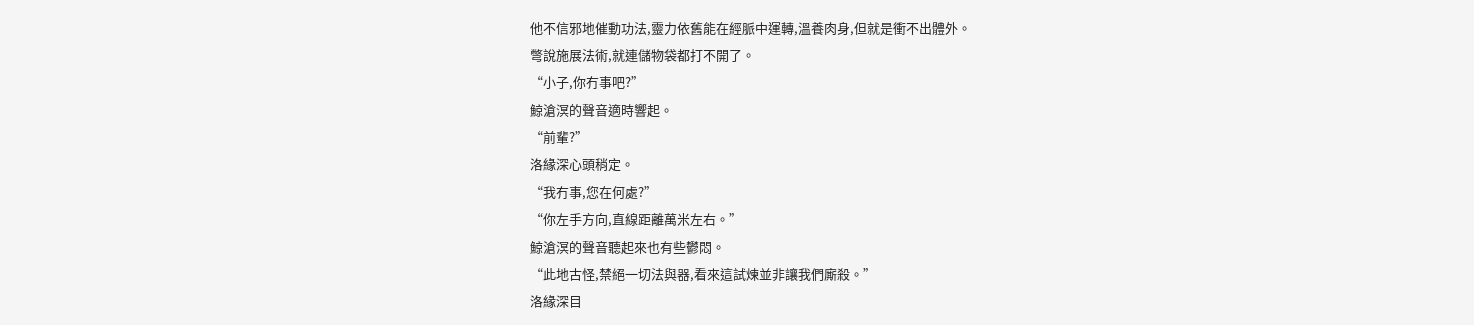他不信邪地催動功法,靈力依舊能在經脈中運轉,溫養肉身,但就是衝不出體外。
彆說施展法術,就連儲物袋都打不開了。
“小子,你冇事吧?”
鯨滄溟的聲音適時響起。
“前輩?”
洛緣深心頭稍定。
“我冇事,您在何處?”
“你左手方向,直線距離萬米左右。”
鯨滄溟的聲音聽起來也有些鬱悶。
“此地古怪,禁絕一切法與器,看來這試煉並非讓我們廝殺。”
洛緣深目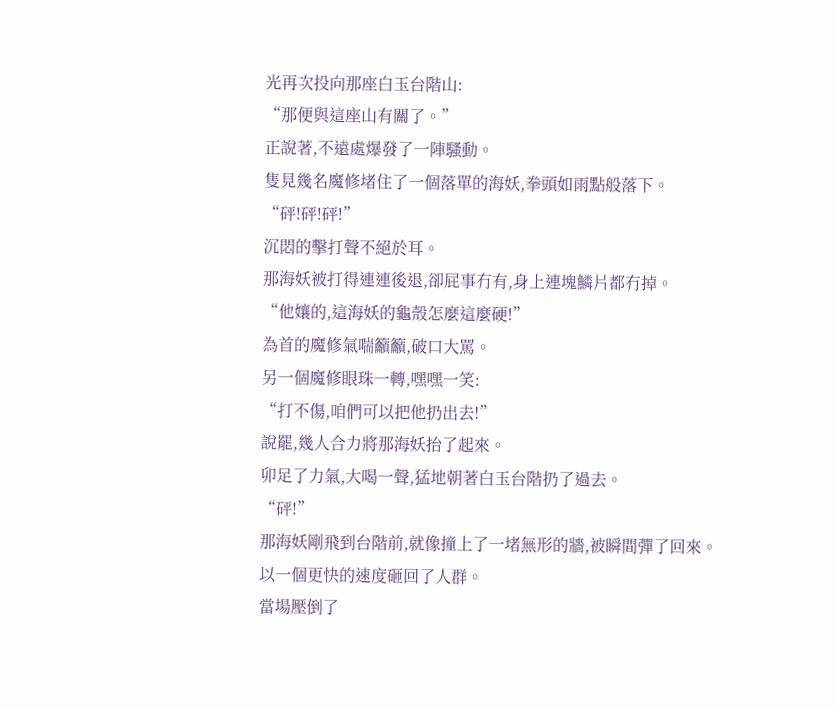光再次投向那座白玉台階山:
“那便與這座山有關了。”
正說著,不遠處爆發了一陣騷動。
隻見幾名魔修堵住了一個落單的海妖,拳頭如雨點般落下。
“砰!砰!砰!”
沉悶的擊打聲不絕於耳。
那海妖被打得連連後退,卻屁事冇有,身上連塊鱗片都冇掉。
“他孃的,這海妖的龜殼怎麼這麼硬!”
為首的魔修氣喘籲籲,破口大罵。
另一個魔修眼珠一轉,嘿嘿一笑:
“打不傷,咱們可以把他扔出去!”
說罷,幾人合力將那海妖抬了起來。
卯足了力氣,大喝一聲,猛地朝著白玉台階扔了過去。
“砰!”
那海妖剛飛到台階前,就像撞上了一堵無形的牆,被瞬間彈了回來。
以一個更快的速度砸回了人群。
當場壓倒了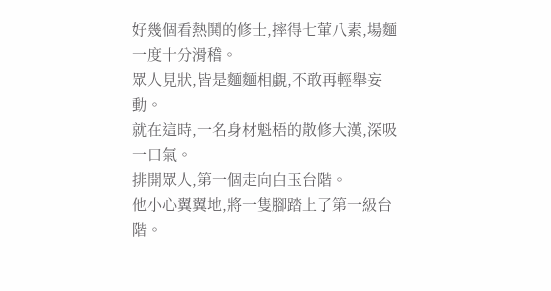好幾個看熱鬨的修士,摔得七葷八素,場麵一度十分滑稽。
眾人見狀,皆是麵麵相覷,不敢再輕舉妄動。
就在這時,一名身材魁梧的散修大漢,深吸一口氣。
排開眾人,第一個走向白玉台階。
他小心翼翼地,將一隻腳踏上了第一級台階。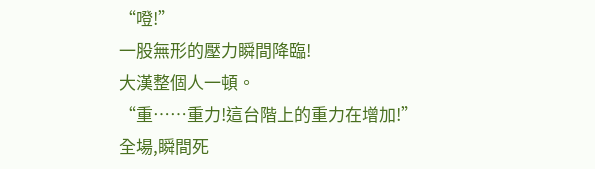“噔!”
一股無形的壓力瞬間降臨!
大漢整個人一頓。
“重……重力!這台階上的重力在增加!”
全場,瞬間死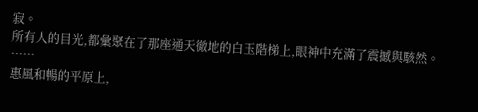寂。
所有人的目光,都彙聚在了那座通天徹地的白玉階梯上,眼神中充滿了震撼與駭然。
……
惠風和暢的平原上,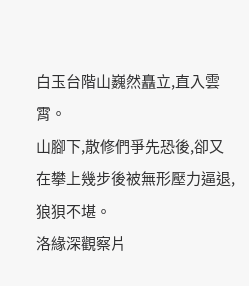白玉台階山巍然矗立,直入雲霄。
山腳下,散修們爭先恐後,卻又在攀上幾步後被無形壓力逼退,狼狽不堪。
洛緣深觀察片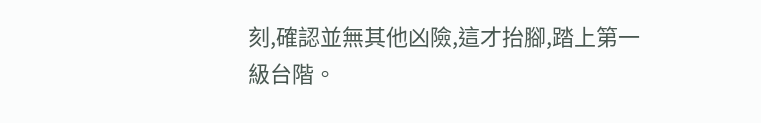刻,確認並無其他凶險,這才抬腳,踏上第一級台階。